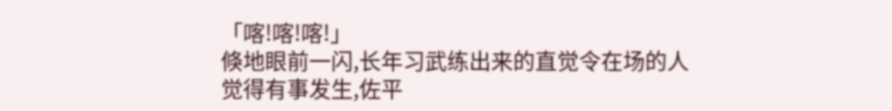「喀!喀!喀!」
倏地眼前一闪,长年习武练出来的直觉令在场的人觉得有事发生,佐平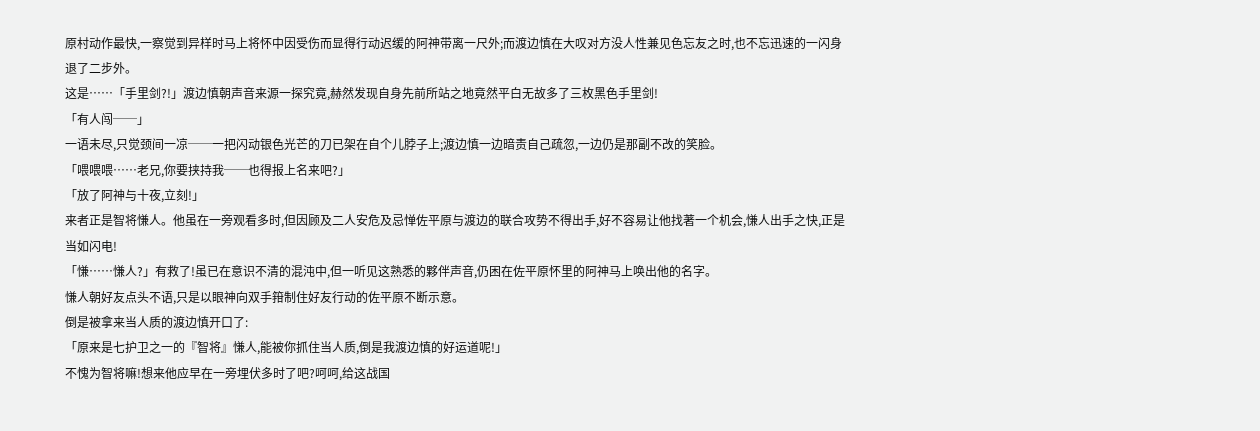原村动作最快,一察觉到异样时马上将怀中因受伤而显得行动迟缓的阿神带离一尺外;而渡边慎在大叹对方没人性兼见色忘友之时,也不忘迅速的一闪身退了二步外。
这是……「手里剑?!」渡边慎朝声音来源一探究竟,赫然发现自身先前所站之地竟然平白无故多了三枚黑色手里剑!
「有人闯──」
一语未尽,只觉颈间一凉──一把闪动银色光芒的刀已架在自个儿脖子上;渡边慎一边暗责自己疏忽,一边仍是那副不改的笑脸。
「喂喂喂……老兄,你要挟持我──也得报上名来吧?」
「放了阿神与十夜,立刻!」
来者正是智将慊人。他虽在一旁观看多时,但因顾及二人安危及忌惮佐平原与渡边的联合攻势不得出手,好不容易让他找著一个机会,慊人出手之快,正是当如闪电!
「慊……慊人?」有救了!虽已在意识不清的混沌中,但一听见这熟悉的夥伴声音,仍困在佐平原怀里的阿神马上唤出他的名字。
慊人朝好友点头不语,只是以眼神向双手箝制住好友行动的佐平原不断示意。
倒是被拿来当人质的渡边慎开口了:
「原来是七护卫之一的『智将』慊人,能被你抓住当人质,倒是我渡边慎的好运道呢!」
不愧为智将嘛!想来他应早在一旁埋伏多时了吧?呵呵,给这战国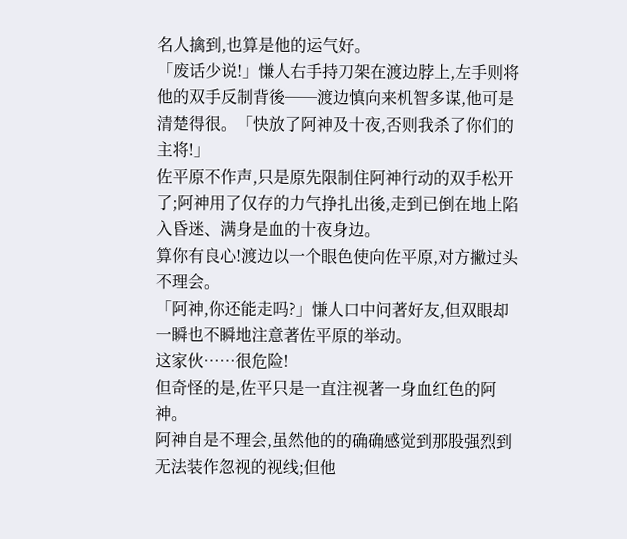名人擒到,也算是他的运气好。
「废话少说!」慊人右手持刀架在渡边脖上,左手则将他的双手反制背後──渡边慎向来机智多谋,他可是清楚得很。「快放了阿神及十夜,否则我杀了你们的主将!」
佐平原不作声,只是原先限制住阿神行动的双手松开了;阿神用了仅存的力气挣扎出後,走到已倒在地上陷入昏迷、满身是血的十夜身边。
算你有良心!渡边以一个眼色使向佐平原,对方撇过头不理会。
「阿神,你还能走吗?」慊人口中问著好友,但双眼却一瞬也不瞬地注意著佐平原的举动。
这家伙……很危险!
但奇怪的是,佐平只是一直注视著一身血红色的阿神。
阿神自是不理会,虽然他的的确确感觉到那股强烈到无法装作忽视的视线;但他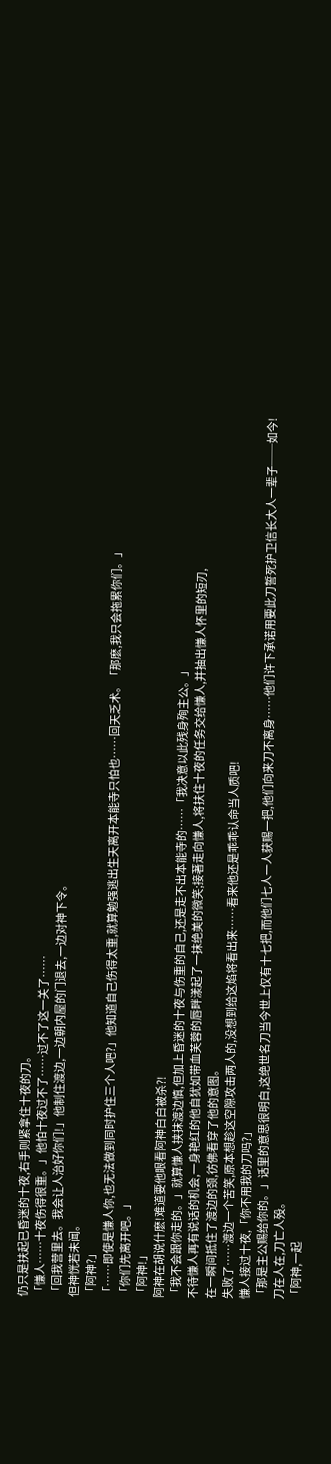仍只是扶起已昏迷的十夜,右手则紧拿住十夜的刀。
「慊人……十夜伤得很重。」他怕十夜过不了……过不了这一关了……
「回我营里去。我会让人治好你们!」他制住渡边,一边朝内屋的门退去,一边对神下令。
但神恍若未闻。
「阿神?」
「……即使是慊人你,也无法做到同时护住三个人吧?」他知道自己伤得太重,就算勉强逃出生天离开本能寺只怕也……回天乏术。「那麽,我只会拖累你们。」
「你们先离开吧。」
「阿神!」
阿神在胡说什麽!难道要他眼看阿神白白被杀?!
「我不会跟你走的。」就算慊人挟抹渡边慎,但加上昏迷的十夜与伤重的自己,还是走不出本能寺的……「我决意以此残身殉主公。」
不待慊人再有说话的机会,一身艳红的他自犹如带血芙蓉的唇畔漾起了一抹绝美的微笑;接著走向慊人,将扶住十夜的任务交给慊人,并抽出慊人怀里的短刃,
在一瞬间抵住了渡边的颈,彷佛看穿了他的意图。
失败了……渡边一个苦笑,原本想趁这空隙攻击两人的,没想到给这焰将看出来……看来他还是乖乖认命当人质吧!
慊人接过十夜,「你不用我的刀吗?」
「那是主公赐给你的。」话里的意思很明白,这绝世名刀当今世上仅有十七把,而他们七人一人获赐一把,他们向来刀不离身……他们许下承诺用要此刀誓死护卫信长大人一辈子──如今!
刀在人在,刀亡人殁。
「阿神,一起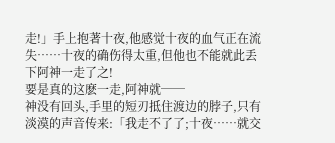走!」手上抱著十夜,他感觉十夜的血气正在流失……十夜的确伤得太重,但他也不能就此丢下阿神一走了之!
要是真的这麽一走,阿神就──
神没有回头,手里的短刃抵住渡边的脖子,只有淡漠的声音传来:「我走不了了;十夜……就交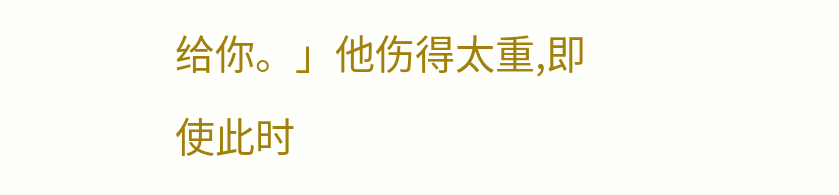给你。」他伤得太重,即使此时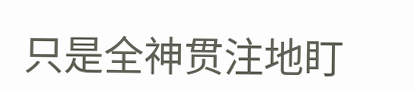只是全神贯注地盯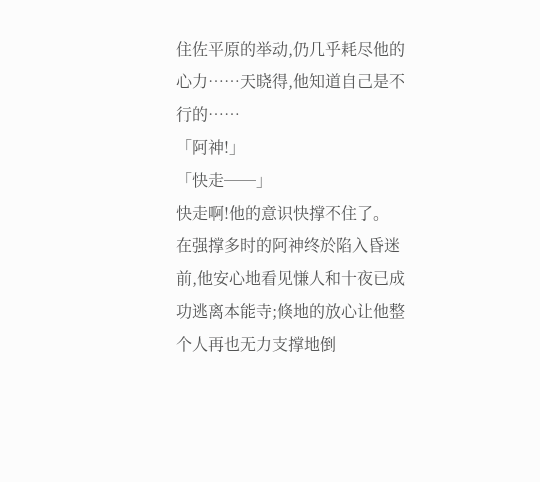住佐平原的举动,仍几乎耗尽他的心力……天晓得,他知道自己是不行的……
「阿神!」
「快走──」
快走啊!他的意识快撑不住了。
在强撑多时的阿神终於陷入昏迷前,他安心地看见慊人和十夜已成功逃离本能寺;倏地的放心让他整个人再也无力支撑地倒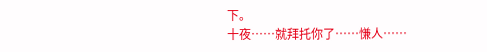下。
十夜……就拜托你了……慊人……